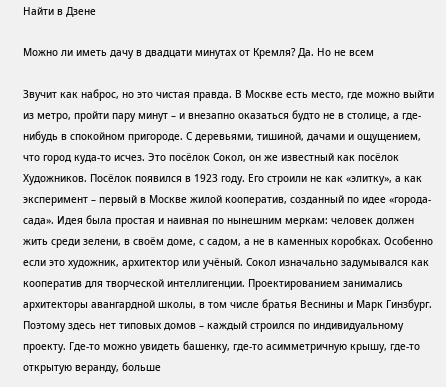Найти в Дзене

Можно ли иметь дачу в двадцати минутах от Кремля? Да. Но не всем

Звучит как наброс, но это чистая правда. В Москве есть место, где можно выйти из метро, пройти пару минут – и внезапно оказаться будто не в столице, а где-нибудь в спокойном пригороде. С деревьями, тишиной, дачами и ощущением, что город куда-то исчез. Это посёлок Сокол, он же известный как посёлок Художников. Посёлок появился в 1923 году. Его строили не как «элитку», а как эксперимент – первый в Москве жилой кооператив, созданный по идее «города-сада». Идея была простая и наивная по нынешним меркам: человек должен жить среди зелени, в своём доме, с садом, а не в каменных коробках. Особенно если это художник, архитектор или учёный. Сокол изначально задумывался как кооператив для творческой интеллигенции. Проектированием занимались архитекторы авангардной школы, в том числе братья Веснины и Марк Гинзбург. Поэтому здесь нет типовых домов – каждый строился по индивидуальному проекту. Где-то можно увидеть башенку, где-то асимметричную крышу, где-то открытую веранду, больше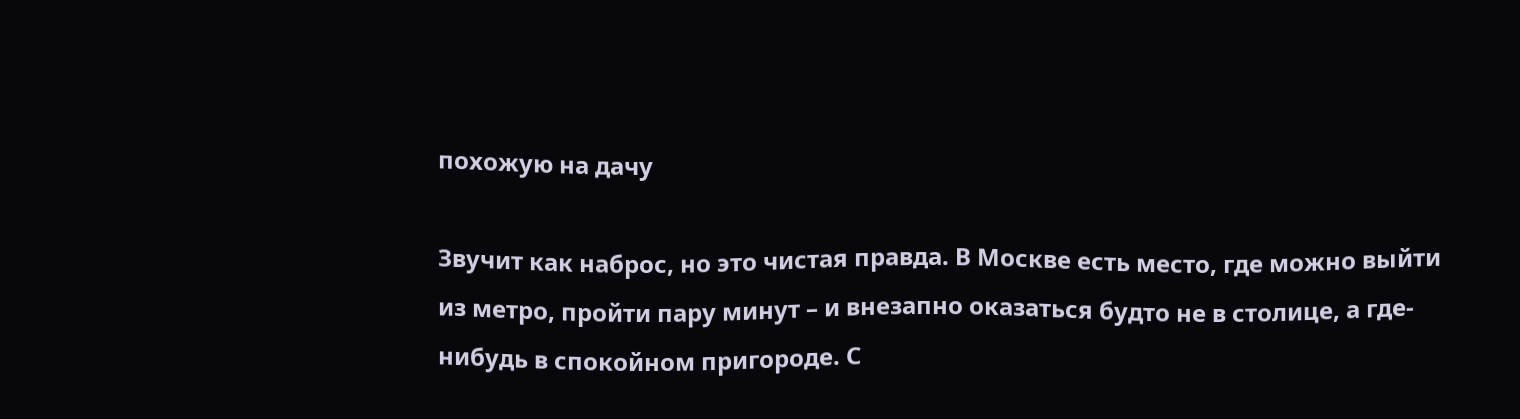похожую на дачу

Звучит как наброс, но это чистая правда. В Москве есть место, где можно выйти из метро, пройти пару минут – и внезапно оказаться будто не в столице, а где-нибудь в спокойном пригороде. С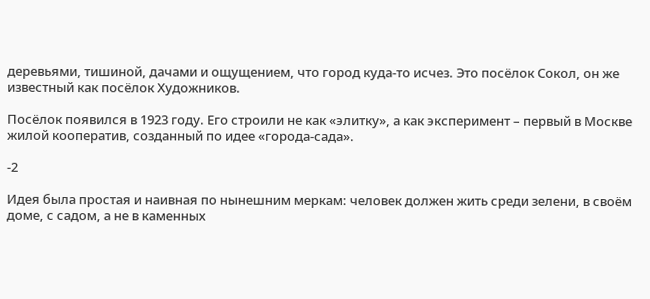деревьями, тишиной, дачами и ощущением, что город куда-то исчез. Это посёлок Сокол, он же известный как посёлок Художников.

Посёлок появился в 1923 году. Его строили не как «элитку», а как эксперимент – первый в Москве жилой кооператив, созданный по идее «города-сада».

-2

Идея была простая и наивная по нынешним меркам: человек должен жить среди зелени, в своём доме, с садом, а не в каменных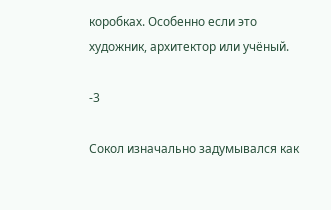коробках. Особенно если это художник, архитектор или учёный.

-3

Сокол изначально задумывался как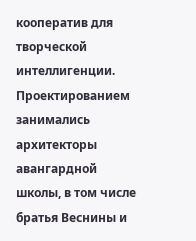кооператив для творческой интеллигенции. Проектированием занимались архитекторы авангардной школы, в том числе братья Веснины и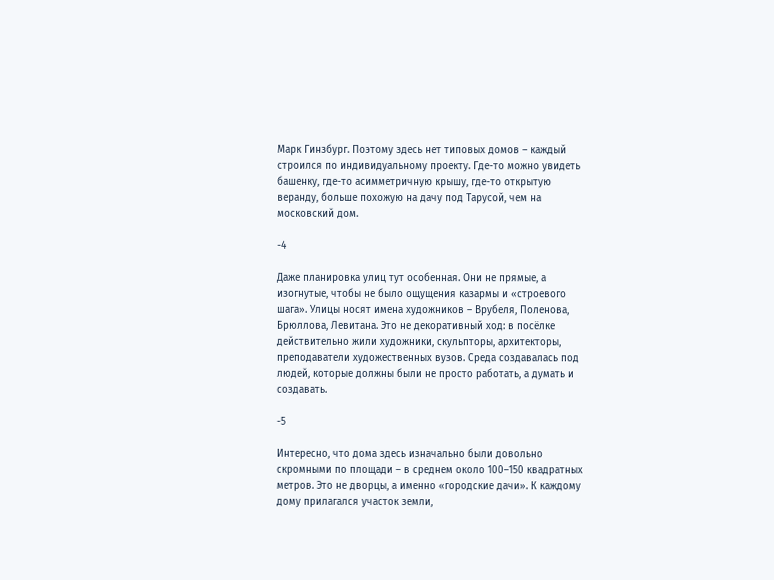Марк Гинзбург. Поэтому здесь нет типовых домов – каждый строился по индивидуальному проекту. Где-то можно увидеть башенку, где-то асимметричную крышу, где-то открытую веранду, больше похожую на дачу под Тарусой, чем на московский дом.

-4

Даже планировка улиц тут особенная. Они не прямые, а изогнутые, чтобы не было ощущения казармы и «строевого шага». Улицы носят имена художников – Врубеля, Поленова, Брюллова, Левитана. Это не декоративный ход: в посёлке действительно жили художники, скульпторы, архитекторы, преподаватели художественных вузов. Среда создавалась под людей, которые должны были не просто работать, а думать и создавать.

-5

Интересно, что дома здесь изначально были довольно скромными по площади – в среднем около 100–150 квадратных метров. Это не дворцы, а именно «городские дачи». К каждому дому прилагался участок земли,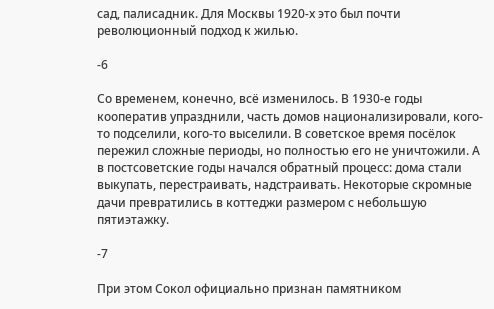сад, палисадник. Для Москвы 1920-х это был почти революционный подход к жилью.

-6

Со временем, конечно, всё изменилось. В 1930-е годы кооператив упразднили, часть домов национализировали, кого-то подселили, кого-то выселили. В советское время посёлок пережил сложные периоды, но полностью его не уничтожили. А в постсоветские годы начался обратный процесс: дома стали выкупать, перестраивать, надстраивать. Некоторые скромные дачи превратились в коттеджи размером с небольшую пятиэтажку.

-7

При этом Сокол официально признан памятником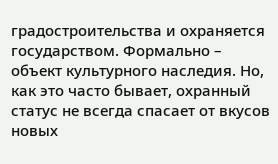градостроительства и охраняется государством. Формально – объект культурного наследия. Но, как это часто бывает, охранный статус не всегда спасает от вкусов новых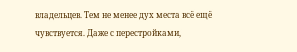владельцев. Тем не менее дух места всё ещё чувствуется. Даже с перестройками,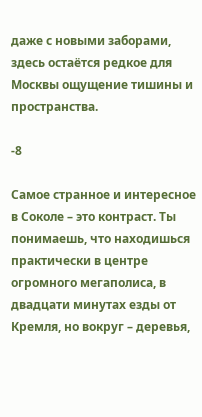даже с новыми заборами, здесь остаётся редкое для Москвы ощущение тишины и пространства.

-8

Самое странное и интересное в Соколе – это контраст. Ты понимаешь, что находишься практически в центре огромного мегаполиса, в двадцати минутах езды от Кремля, но вокруг – деревья,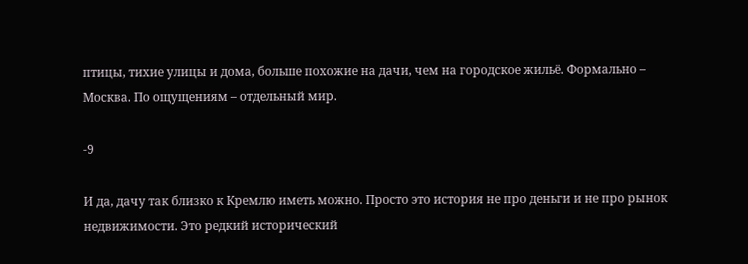птицы, тихие улицы и дома, больше похожие на дачи, чем на городское жильё. Формально – Москва. По ощущениям – отдельный мир.

-9

И да, дачу так близко к Кремлю иметь можно. Просто это история не про деньги и не про рынок недвижимости. Это редкий исторический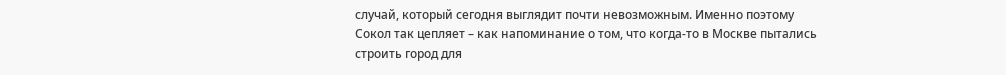случай, который сегодня выглядит почти невозможным. Именно поэтому Сокол так цепляет – как напоминание о том, что когда-то в Москве пытались строить город для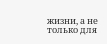жизни, а не только для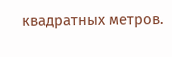квадратных метров.